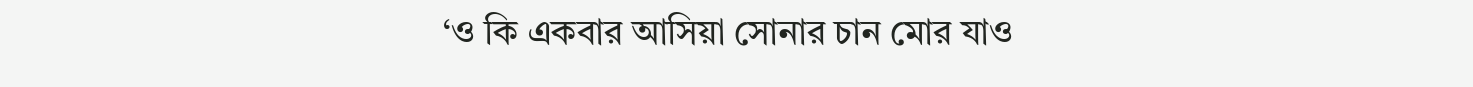‘ও কি একবার আসিয়া সোনার চান মোর যাও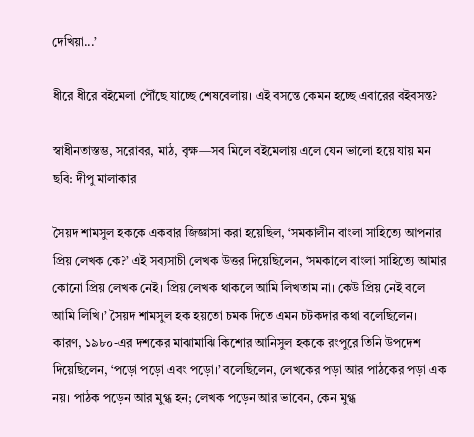দেখিয়া...’

ধীরে ধীরে বইমেলা পৌঁছে যাচ্ছে শেষবেলায়। এই বসন্তে কেমন হচ্ছে এবারের বইবসন্ত?

স্বাধীনতাস্তম্ভ, সরোবর, মাঠ, বৃক্ষ—সব মিলে বইমেলায় এলে যেন ভালো হয়ে যায় মন
ছবি: দীপু মালাকার

সৈয়দ শামসুল হককে একবার জিজ্ঞাসা করা হয়েছিল, ‘সমকালীন বাংলা সাহিত্যে আপনার প্রিয় লেখক কে?’ এই সব্যসাচী লেখক উত্তর দিয়েছিলেন, ‘সমকালে বাংলা সাহিত্যে আমার কোনো প্রিয় লেখক নেই। প্রিয় লেখক থাকলে আমি লিখতাম না। কেউ প্রিয় নেই বলে আমি লিখি।’ সৈয়দ শামসুল হক হয়তো চমক দিতে এমন চটকদার কথা বলেছিলেন। কারণ, ১৯৮০-এর দশকের মাঝামাঝি কিশোর আনিসুল হককে রংপুরে তিনি উপদেশ দিয়েছিলেন, ‘পড়ো পড়ো এবং পড়ো।’ বলেছিলেন, লেখকের পড়া আর পাঠকের পড়া এক নয়। পাঠক পড়েন আর মুগ্ধ হন; লেখক পড়েন আর ভাবেন, কেন মুগ্ধ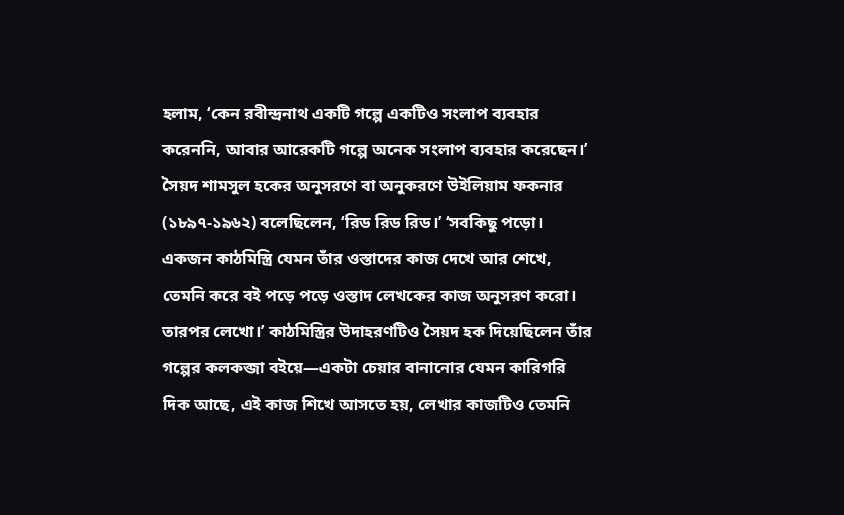হলাম, ‘কেন রবীন্দ্রনাথ একটি গল্পে একটিও সংলাপ ব্যবহার করেননি, আবার আরেকটি গল্পে অনেক সংলাপ ব্যবহার করেছেন।’ সৈয়দ শামসুল হকের অনুসরণে বা অনুকরণে উইলিয়াম ফকনার (১৮৯৭-১৯৬২) বলেছিলেন, ‘রিড রিড রিড।’ ‘সবকিছু পড়ো। একজন কাঠমিস্ত্রি যেমন তাঁর ওস্তাদের কাজ দেখে আর শেখে, তেমনি করে বই পড়ে পড়ে ওস্তাদ লেখকের কাজ অনুসরণ করো। তারপর লেখো।’ কাঠমিস্ত্রির উদাহরণটিও সৈয়দ হক দিয়েছিলেন তাঁর গল্পের কলকব্জা বইয়ে—একটা চেয়ার বানানোর যেমন কারিগরি দিক আছে, এই কাজ শিখে আসতে হয়, লেখার কাজটিও তেমনি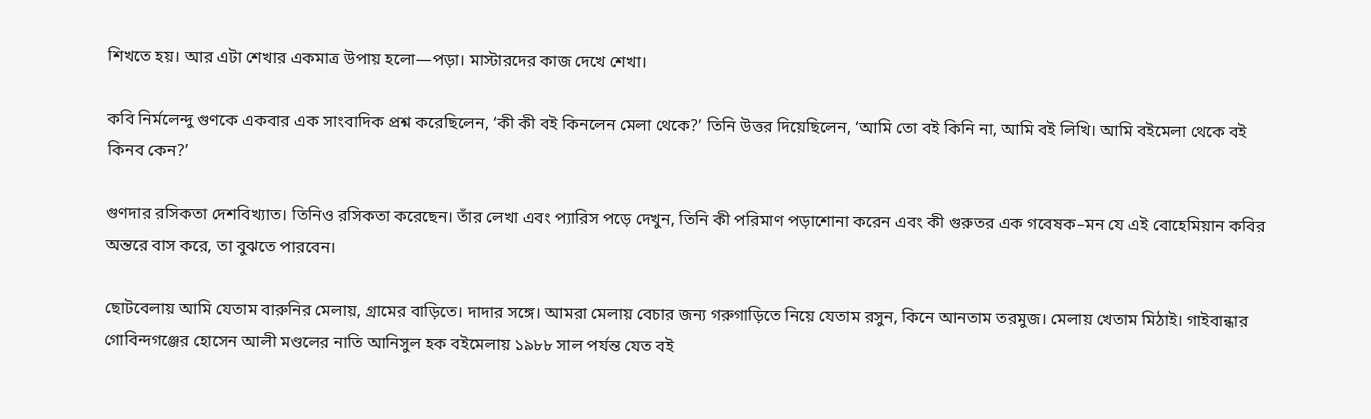শিখতে হয়। আর এটা শেখার একমাত্র উপায় হলো—পড়া। মাস্টারদের কাজ দেখে শেখা।

কবি নির্মলেন্দু গুণকে একবার এক সাংবাদিক প্রশ্ন করেছিলেন, ‘কী কী বই কিনলেন মেলা থেকে?’ তিনি উত্তর দিয়েছিলেন, ‘আমি তো বই কিনি না, আমি বই লিখি। আমি বইমেলা থেকে বই কিনব কেন?’

গুণদার রসিকতা দেশবিখ্যাত। তিনিও রসিকতা করেছেন। তাঁর লেখা এবং প্যারিস পড়ে দেখুন, তিনি কী পরিমাণ পড়াশোনা করেন এবং কী গুরুতর এক গবেষক–মন যে এই বোহেমিয়ান কবির অন্তরে বাস করে, তা বুঝতে পারবেন।

ছোটবেলায় আমি যেতাম বারুনির মেলায়, গ্রামের বাড়িতে। দাদার সঙ্গে। আমরা মেলায় বেচার জন্য গরুগাড়িতে নিয়ে যেতাম রসুন, কিনে আনতাম তরমুজ। মেলায় খেতাম মিঠাই। গাইবান্ধার গোবিন্দগঞ্জের হোসেন আলী মণ্ডলের নাতি আনিসুল হক বইমেলায় ১৯৮৮ সাল পর্যন্ত যেত বই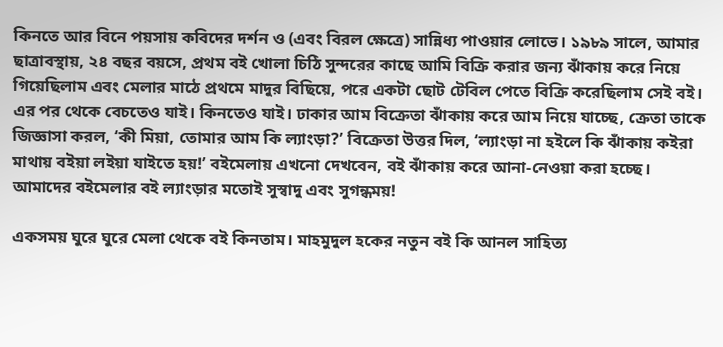কিনতে আর বিনে পয়সায় কবিদের দর্শন ও (এবং বিরল ক্ষেত্রে) সান্নিধ্য পাওয়ার লোভে। ১৯৮৯ সালে, আমার ছাত্রাবস্থায়, ২৪ বছর বয়সে, প্রথম বই খোলা চিঠি সুন্দরের কাছে আমি বিক্রি করার জন্য ঝাঁকায় করে নিয়ে গিয়েছিলাম এবং মেলার মাঠে প্রথমে মাদুর বিছিয়ে, পরে একটা ছোট টেবিল পেতে বিক্রি করেছিলাম সেই বই। এর পর থেকে বেচতেও যাই। কিনতেও যাই। ঢাকার আম বিক্রেতা ঝাঁকায় করে আম নিয়ে যাচ্ছে, ক্রেতা তাকে জিজ্ঞাসা করল, ‘কী মিয়া, তোমার আম কি ল্যাংড়া?’ বিক্রেতা উত্তর দিল, ‘ল্যাংড়া না হইলে কি ঝাঁকায় কইরা মাথায় বইয়া লইয়া যাইতে হয়!’ বইমেলায় এখনো দেখবেন, বই ঝাঁকায় করে আনা-নেওয়া করা হচ্ছে। আমাদের বইমেলার বই ল্যাংড়ার মতোই সুস্বাদু এবং সুগন্ধময়!

একসময় ঘুরে ঘুরে মেলা থেকে বই কিনতাম। মাহমুদুল হকের নতুন বই কি আনল সাহিত্য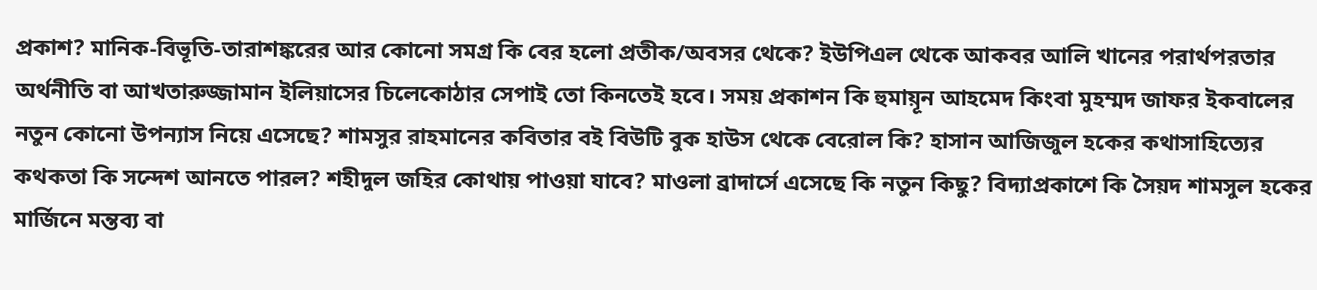প্রকাশ? মানিক-বিভূতি-তারাশঙ্করের আর কোনো সমগ্র কি বের হলো প্রতীক/অবসর থেকে? ইউপিএল থেকে আকবর আলি খানের পরার্থপরতার অর্থনীতি বা আখতারুজ্জামান ইলিয়াসের চিলেকোঠার সেপাই তো কিনতেই হবে। সময় প্রকাশন কি হুমায়ূন আহমেদ কিংবা মুহম্মদ জাফর ইকবালের নতুন কোনো উপন্যাস নিয়ে এসেছে? শামসুর রাহমানের কবিতার বই বিউটি বুক হাউস থেকে বেরোল কি? হাসান আজিজুল হকের কথাসাহিত্যের কথকতা কি সন্দেশ আনতে পারল? শহীদুল জহির কোথায় পাওয়া যাবে? মাওলা ব্রাদার্সে এসেছে কি নতুন কিছু? বিদ্যাপ্রকাশে কি সৈয়দ শামসুল হকের মার্জিনে মন্তব্য বা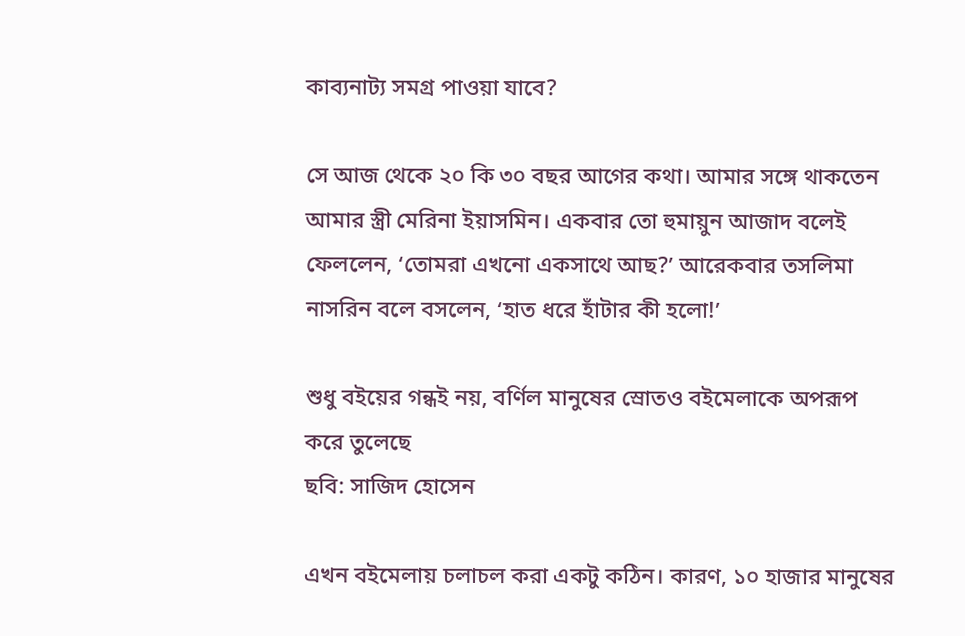কাব্যনাট্য সমগ্র পাওয়া যাবে?

সে আজ থেকে ২০ কি ৩০ বছর আগের কথা। আমার সঙ্গে থাকতেন আমার স্ত্রী মেরিনা ইয়াসমিন। একবার তো হুমায়ুন আজাদ বলেই ফেললেন, ‘তোমরা এখনো একসাথে আছ?’ আরেকবার তসলিমা নাসরিন বলে বসলেন, ‘হাত ধরে হাঁটার কী হলো!’

শুধু বইয়ের গন্ধই নয়, বর্ণিল মানুষের স্রোতও বইমেলাকে অপরূপ করে তুলেছে
ছবি: সাজিদ হোসেন

এখন বইমেলায় চলাচল করা একটু কঠিন। কারণ, ১০ হাজার মানুষের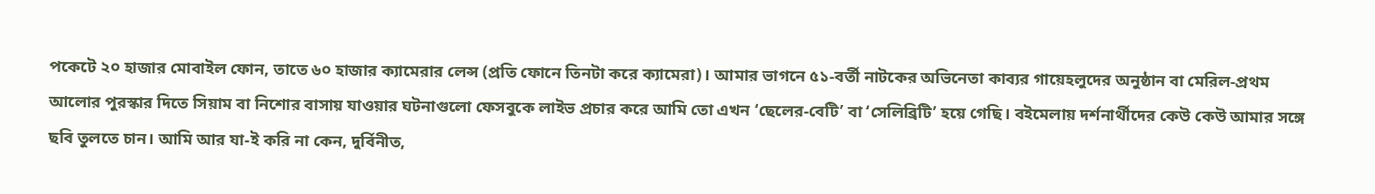পকেটে ২০ হাজার মোবাইল ফোন, তাতে ৬০ হাজার ক্যামেরার লেন্স (প্রতি ফোনে তিনটা করে ক্যামেরা)। আমার ভাগনে ৫১-বর্তী নাটকের অভিনেতা কাব্যর গায়েহলুদের অনুষ্ঠান বা মেরিল-প্রথম আলোর পুরস্কার দিতে সিয়াম বা নিশোর বাসায় যাওয়ার ঘটনাগুলো ফেসবুকে লাইভ প্রচার করে আমি তো এখন ‘ছেলের-বেটি’ বা ‘সেলিব্রিটি’ হয়ে গেছি। বইমেলায় দর্শনার্থীদের কেউ কেউ আমার সঙ্গে ছবি তুলতে চান। আমি আর যা-ই করি না কেন, দুর্বিনীত,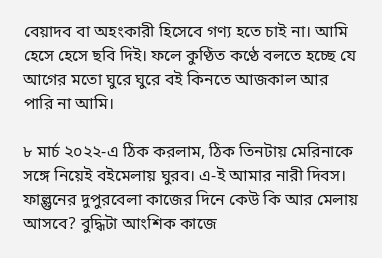বেয়াদব বা অহংকারী হিসেবে গণ্য হতে চাই না। আমি হেসে হেসে ছবি দিই। ফলে কুণ্ঠিত কণ্ঠে বলতে হচ্ছে যে আগের মতো ঘুরে ঘুরে বই কিনতে আজকাল আর পারি না আমি।

৮ মার্চ ২০২২-এ ঠিক করলাম, ঠিক তিনটায় মেরিনাকে সঙ্গে নিয়েই বইমেলায় ঘুরব। এ-ই আমার নারী দিবস। ফাল্গুনের দুপুরবেলা কাজের দিনে কেউ কি আর মেলায় আসবে? বুদ্ধিটা আংশিক কাজে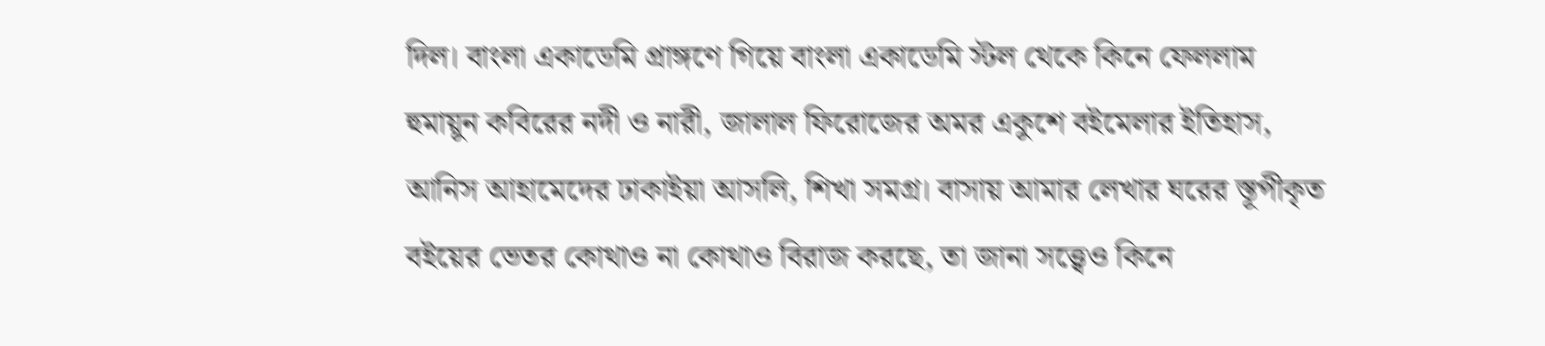দিল। বাংলা একাডেমি প্রাঙ্গণে গিয়ে বাংলা একাডেমি স্টল থেকে কিনে ফেললাম হুমায়ুন কবিরের নদী ও নারী, জালাল ফিরোজের অমর একুশে বইমেলার ইতিহাস, আনিস আহামেদের ঢাকাইয়া আসলি, শিখা সমগ্র। বাসায় আমার লেখার ঘরের স্তূপীকৃত বইয়ের ভেতর কোথাও না কোথাও বিরাজ করছে, তা জানা সত্ত্বেও কিনে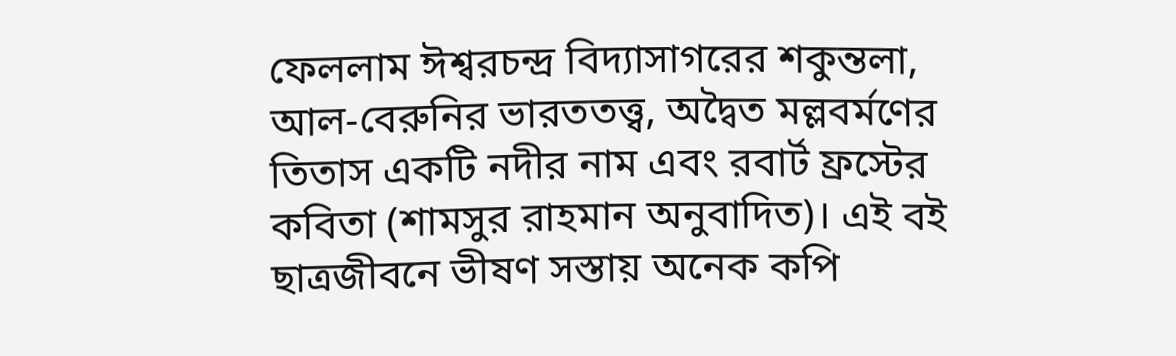ফেললাম ঈশ্বরচন্দ্র বিদ্যাসাগরের শকুন্তলা, আল-বেরুনির ভারততত্ত্ব, অদ্বৈত মল্লবর্মণের তিতাস একটি নদীর নাম এবং রবার্ট ফ্রস্টের কবিতা (শামসুর রাহমান অনুবাদিত)। এই বই ছাত্রজীবনে ভীষণ সস্তায় অনেক কপি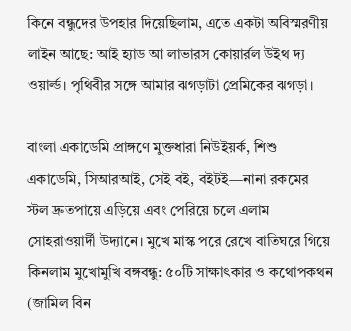কিনে বন্ধুদের উপহার দিয়েছিলাম, এতে একটা অবিস্মরণীয় লাইন আছে: আই হ্যাড আ লাভারস কোয়ার্রল উইথ দ্য ওয়ার্ল্ড। পৃথিবীর সঙ্গে আমার ঝগড়াটা প্রেমিকের ঝগড়া।

বাংলা একাডেমি প্রাঙ্গণে মুক্তধারা নিউইয়র্ক, শিশু একাডেমি, সিআরআই, সেই বই, বইটই—নানা রকমের স্টল দ্রুতপায়ে এড়িয়ে এবং পেরিয়ে চলে এলাম সোহরাওয়ার্দী উদ্যানে। মুখে মাস্ক পরে রেখে বাতিঘরে গিয়ে কিনলাম মুখোমুখি বঙ্গবন্ধু: ৫০টি সাক্ষাৎকার ও কথোপকথন (জামিল বিন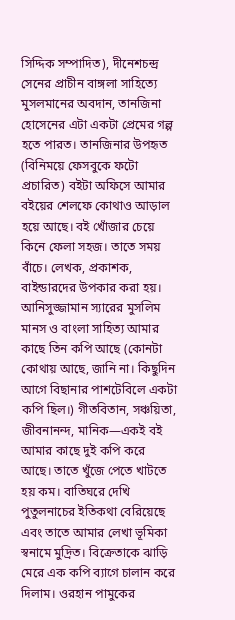সিদ্দিক সম্পাদিত), দীনেশচন্দ্র সেনের প্রাচীন বাঙ্গলা সাহিত্যে মুসলমানের অবদান, তানজিনা হোসেনের এটা একটা প্রেমের গল্প হতে পারত। তানজিনার উপহৃত (বিনিময়ে ফেসবুকে ফটো প্রচারিত) বইটা অফিসে আমার বইয়ের শেলফে কোথাও আড়াল হয়ে আছে। বই খোঁজার চেয়ে কিনে ফেলা সহজ। তাতে সময় বাঁচে। লেখক, প্রকাশক, বাইন্ডারদের উপকার করা হয়। আনিসুজ্জামান স্যারের মুসলিম মানস ও বাংলা সাহিত্য আমার কাছে তিন কপি আছে (কোনটা কোথায় আছে, জানি না। কিছুদিন আগে বিছানার পাশটেবিলে একটা কপি ছিল।) গীতবিতান, সঞ্চয়িতা, জীবনানন্দ, মানিক—একই বই আমার কাছে দুই কপি করে আছে। তাতে খুঁজে পেতে খাটতে হয় কম। বাতিঘরে দেখি পুতুলনাচের ইতিকথা বেরিয়েছে এবং তাতে আমার লেখা ভূমিকা স্বনামে মুদ্রিত। বিক্রেতাকে ঝাড়ি মেরে এক কপি ব্যাগে চালান করে দিলাম। ওরহান পামুকের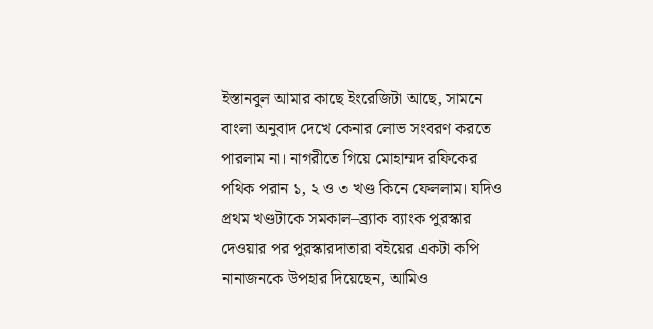ইস্তানবুল আমার কাছে ইংরেজিটা আছে, সামনে বাংলা অনুবাদ দেখে কেনার লোভ সংবরণ করতে পারলাম না। নাগরীতে গিয়ে মোহাম্মদ রফিকের পথিক পরান ১, ২ ও ৩ খণ্ড কিনে ফেললাম। যদিও প্রথম খণ্ডটাকে সমকাল–ব্র্যাক ব্যাংক পুরস্কার দেওয়ার পর পুরস্কারদাতারা বইয়ের একটা কপি নানাজনকে উপহার দিয়েছেন, আমিও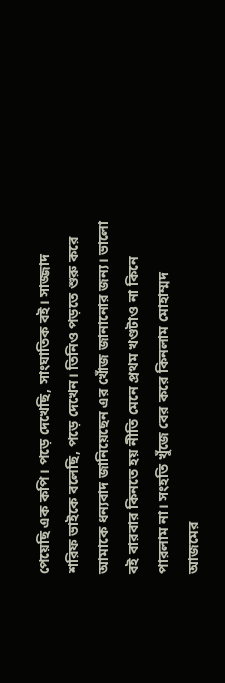পেয়েছি এক কপি। পড়ে দেখেছি, সাংঘাতিক বই। সাজ্জাদ শরিফ ভাইকে বলেছি, পড়ে দেখেন। তিনিও পড়তে শুরু করে আমাকে ধন্যবাদ জানিয়েছেন এর খোঁজ জানানোর জন্য। ভালো বই বারবার কিনতে হয় নীতি মেনে প্রথম খণ্ডটাও না কিনে পারলাম না। সংহতি খুঁজে বের করে কিনলাম মোহাম্মদ আজমের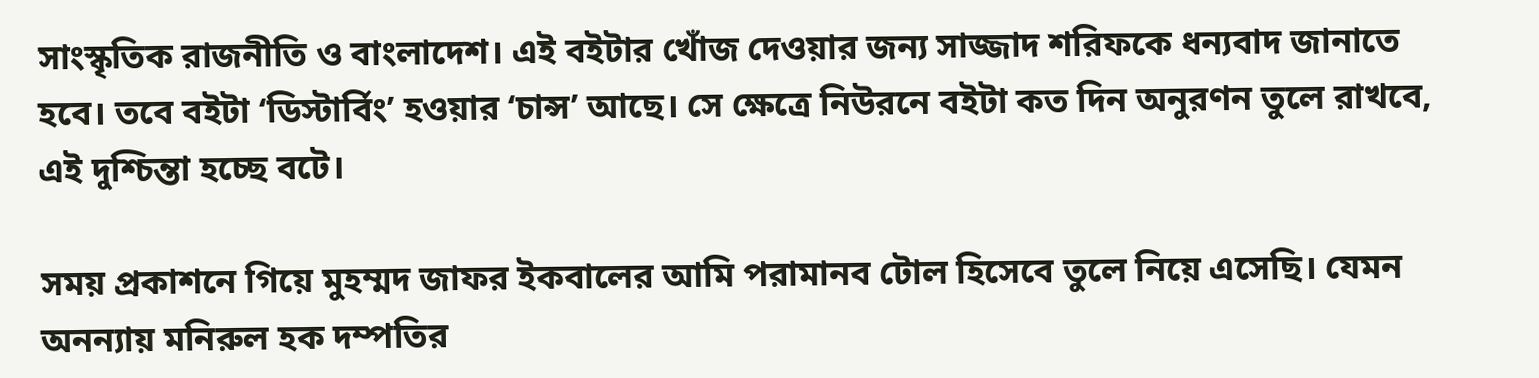সাংস্কৃতিক রাজনীতি ও বাংলাদেশ। এই বইটার খোঁজ দেওয়ার জন্য সাজ্জাদ শরিফকে ধন্যবাদ জানাতে হবে। তবে বইটা ‘ডিস্টার্বিং’ হওয়ার ‘চান্স’ আছে। সে ক্ষেত্রে নিউরনে বইটা কত দিন অনুরণন তুলে রাখবে, এই দুশ্চিন্তা হচ্ছে বটে।

সময় প্রকাশনে গিয়ে মুহম্মদ জাফর ইকবালের আমি পরামানব টোল হিসেবে তুলে নিয়ে এসেছি। যেমন অনন্যায় মনিরুল হক দম্পতির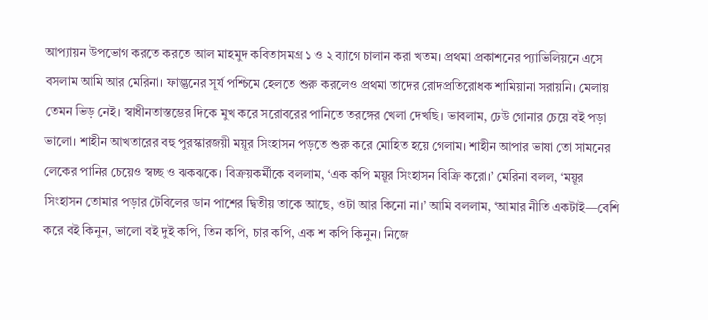আপ্যায়ন উপভোগ করতে করতে আল মাহমুদ কবিতাসমগ্র ১ ও ২ ব্যাগে চালান করা খতম। প্রথমা প্রকাশনের প্যাভিলিয়নে এসে বসলাম আমি আর মেরিনা। ফাল্গুনের সূর্য পশ্চিমে হেলতে শুরু করলেও প্রথমা তাদের রোদপ্রতিরোধক শামিয়ানা সরায়নি। মেলায় তেমন ভিড় নেই। স্বাধীনতাস্তম্ভের দিকে মুখ করে সরোবরের পানিতে তরঙ্গের খেলা দেখছি। ভাবলাম, ঢেউ গোনার চেয়ে বই পড়া ভালো। শাহীন আখতারের বহু পুরস্কারজয়ী ময়ূর সিংহাসন পড়তে শুরু করে মোহিত হয়ে গেলাম। শাহীন আপার ভাষা তো সামনের লেকের পানির চেয়েও স্বচ্ছ ও ঝকঝকে। বিক্রয়কর্মীকে বললাম, ‘এক কপি ময়ূর সিংহাসন বিক্রি করো।’ মেরিনা বলল, ‘ময়ূর সিংহাসন তোমার পড়ার টেবিলের ডান পাশের দ্বিতীয় তাকে আছে, ওটা আর কিনো না।’ আমি বললাম, ‘আমার নীতি একটাই—বেশি করে বই কিনুন, ভালো বই দুই কপি, তিন কপি, চার কপি, এক শ কপি কিনুন। নিজে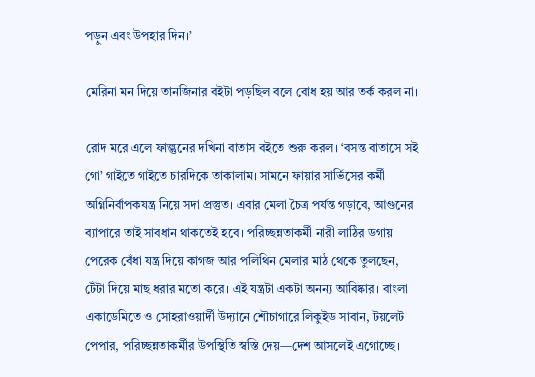পড়ুন এবং উপহার দিন।’

মেরিনা মন দিয়ে তানজিনার বইটা পড়ছিল বলে বোধ হয় আর তর্ক করল না।

রোদ মরে এলে ফাল্গুনের দখিনা বাতাস বইতে শুরু করল। ‘বসন্ত বাতাসে সই গো’ গাইতে গাইতে চারদিকে তাকালাম। সামনে ফায়ার সার্ভিসের কর্মী অগ্নিনির্বাপকযন্ত্র নিয়ে সদা প্রস্তুত। এবার মেলা চৈত্র পর্যন্ত গড়াবে, আগুনের ব্যাপারে তাই সাবধান থাকতেই হবে। পরিচ্ছন্নতাকর্মী নারী লাঠির ডগায় পেরেক বেঁধা যন্ত্র দিয়ে কাগজ আর পলিথিন মেলার মাঠ থেকে তুলছেন, টেঁটা দিয়ে মাছ ধরার মতো করে। এই যন্ত্রটা একটা অনন্য আবিষ্কার। বাংলা একাডেমিতে ও সোহরাওয়ার্দী উদ্যানে শৌচাগারে লিকুইড সাবান, টয়লেট পেপার, পরিচ্ছন্নতাকর্মীর উপস্থিতি স্বস্তি দেয়—দেশ আসলেই এগোচ্ছে।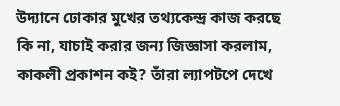উদ্যানে ঢোকার মুখের তথ্যকেন্দ্র কাজ করছে কি না, যাচাই করার জন্য জিজ্ঞাসা করলাম, কাকলী প্রকাশন কই? তাঁরা ল্যাপটপে দেখে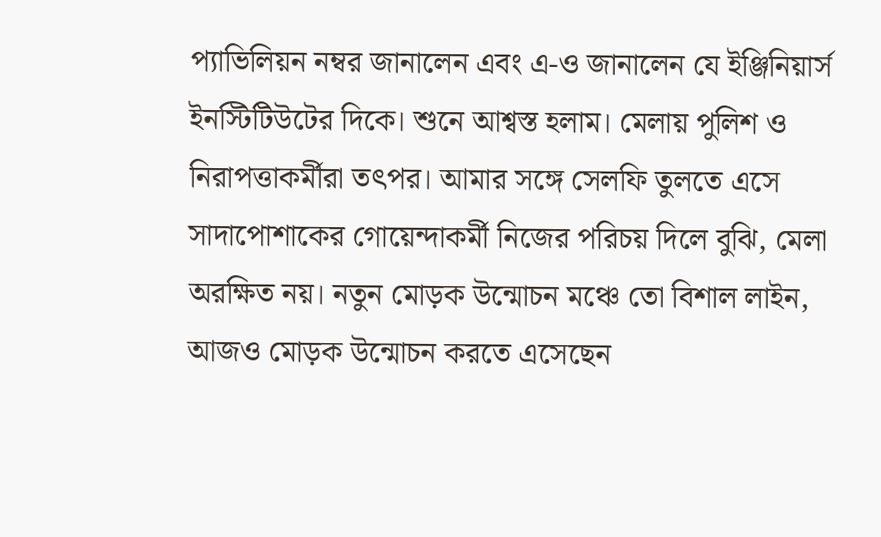প্যাভিলিয়ন নম্বর জানালেন এবং এ-ও জানালেন যে ইঞ্জিনিয়ার্স ইনস্টিটিউটের দিকে। শুনে আশ্বস্ত হলাম। মেলায় পুলিশ ও নিরাপত্তাকর্মীরা তৎপর। আমার সঙ্গে সেলফি তুলতে এসে সাদাপোশাকের গোয়েন্দাকর্মী নিজের পরিচয় দিলে বুঝি, মেলা অরক্ষিত নয়। নতুন মোড়ক উন্মোচন মঞ্চে তো বিশাল লাইন, আজও মোড়ক উন্মোচন করতে এসেছেন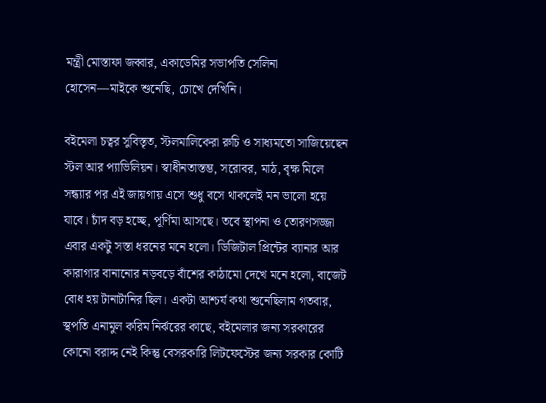মন্ত্রী মোস্তাফা জব্বার, একাডেমির সভাপতি সেলিনা হোসেন—মাইকে শুনেছি, চোখে দেখিনি।

বইমেলা চত্বর সুবিস্তৃত, স্টলমালিকেরা রুচি ও সাধ্যমতো সাজিয়েছেন স্টল আর প্যাভিলিয়ন। স্বাধীনতাস্তম্ভ, সরোবর, মাঠ, বৃক্ষ মিলে সন্ধ্যার পর এই জায়গায় এসে শুধু বসে থাকলেই মন ভালো হয়ে যাবে। চাঁদ বড় হচ্ছে, পূর্ণিমা আসছে। তবে স্থাপনা ও তোরণসজ্জা এবার একটু সস্তা ধরনের মনে হলো। ডিজিটাল প্রিন্টের ব্যানার আর কারাগার বানানোর নড়বড়ে বাঁশের কাঠামো দেখে মনে হলো, বাজেট বোধ হয় টানাটানির ছিল। একটা আশ্চর্য কথা শুনেছিলাম গতবার, স্থপতি এনামুল করিম নির্ঝরের কাছে, বইমেলার জন্য সরকারের কোনো বরাদ্দ নেই কিন্তু বেসরকারি লিটফেস্টের জন্য সরকার কোটি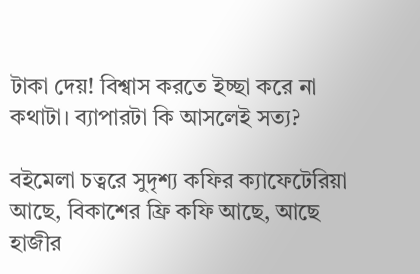টাকা দেয়! বিশ্বাস করতে ইচ্ছা করে না কথাটা। ব্যাপারটা কি আসলেই সত্য?

বইমেলা চত্বরে সুদৃশ্য কফির ক্যাফেটেরিয়া আছে, বিকাশের ফ্রি কফি আছে, আছে হাজীর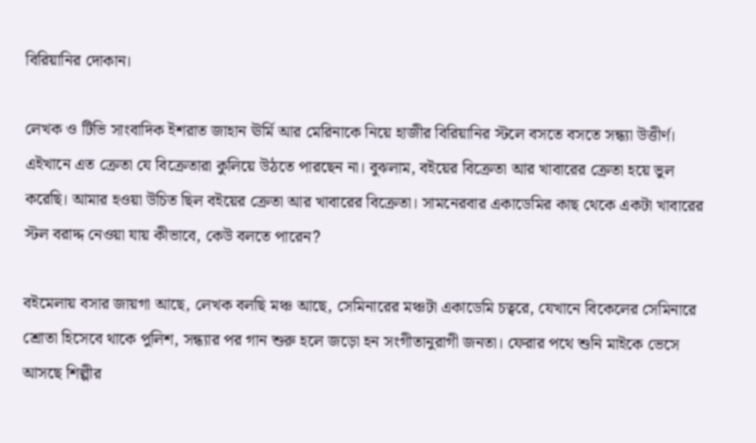বিরিয়ানির দোকান।

লেখক ও টিভি সাংবাদিক ইশরাত জাহান ঊর্মি আর মেরিনাকে নিয়ে হাজীর বিরিয়ানির স্টলে বসতে বসতে সন্ধ্যা উত্তীর্ণ। এইখানে এত ক্রেতা যে বিক্রেতারা কুলিয়ে উঠতে পারছেন না। বুঝলাম, বইয়ের বিক্রেতা আর খাবারের ক্রেতা হয়ে ভুল করেছি। আমার হওয়া উচিত ছিল বইয়ের ক্রেতা আর খাবারের বিক্রেতা। সামনেরবার একাডেমির কাছ থেকে একটা খাবারের স্টল বরাদ্দ নেওয়া যায় কীভাবে, কেউ বলতে পারেন?

বইমেলায় বসার জায়গা আছে, লেখক বলছি মঞ্চ আছে, সেমিনারের মঞ্চটা একাডেমি চত্বরে, যেখানে বিকেলের সেমিনারে শ্রোতা হিসেবে থাকে পুলিশ, সন্ধ্যার পর গান শুরু হলে জড়ো হন সংগীতানুরাগী জনতা। ফেরার পথে শুনি মাইকে ভেসে আসছে শিল্পীর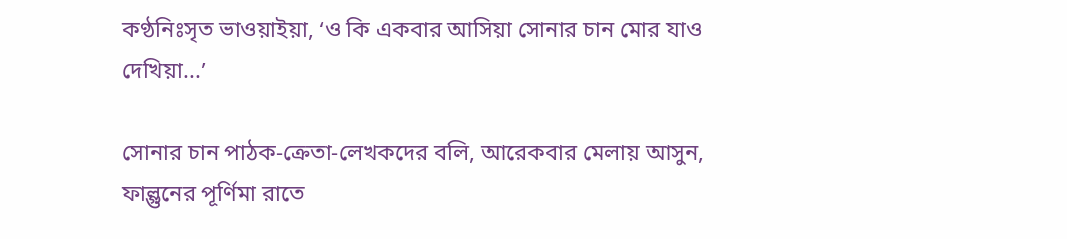কণ্ঠনিঃসৃত ভাওয়াইয়া, ‘ও কি একবার আসিয়া সোনার চান মোর যাও দেখিয়া...’

সোনার চান পাঠক-ক্রেতা-লেখকদের বলি, আরেকবার মেলায় আসুন, ফাল্গুনের পূর্ণিমা রাতে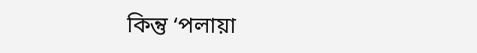কিন্তু ‘পলায়া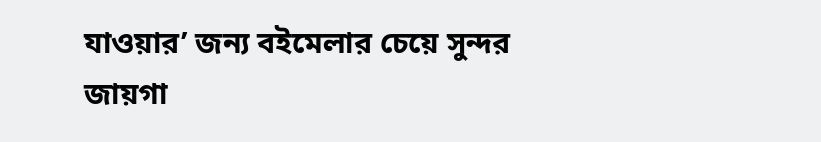যাওয়ার’ জন্য বইমেলার চেয়ে সুন্দর জায়গা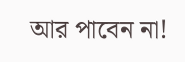আর পাবেন না!